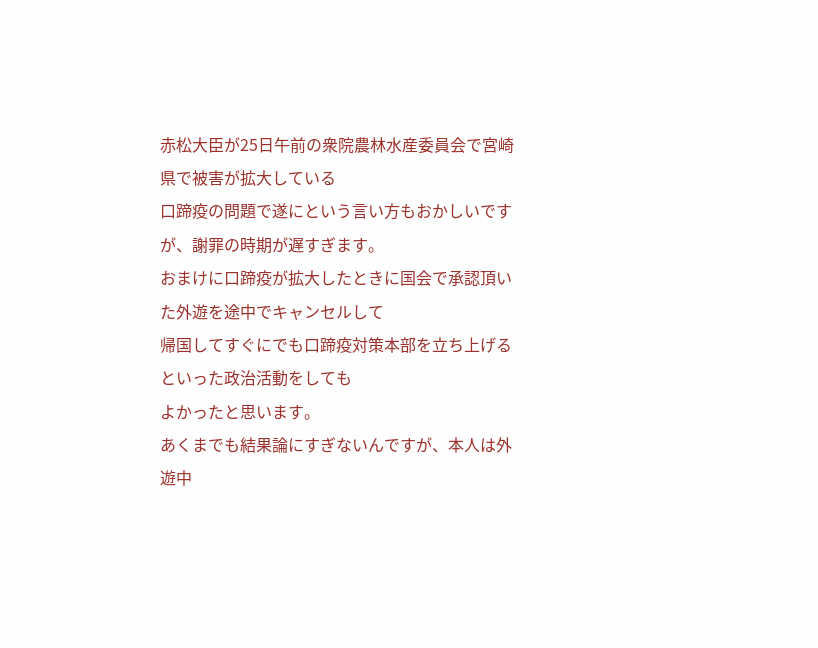赤松大臣が25日午前の衆院農林水産委員会で宮崎県で被害が拡大している
口蹄疫の問題で遂にという言い方もおかしいですが、謝罪の時期が遅すぎます。
おまけに口蹄疫が拡大したときに国会で承認頂いた外遊を途中でキャンセルして
帰国してすぐにでも口蹄疫対策本部を立ち上げるといった政治活動をしても
よかったと思います。
あくまでも結果論にすぎないんですが、本人は外遊中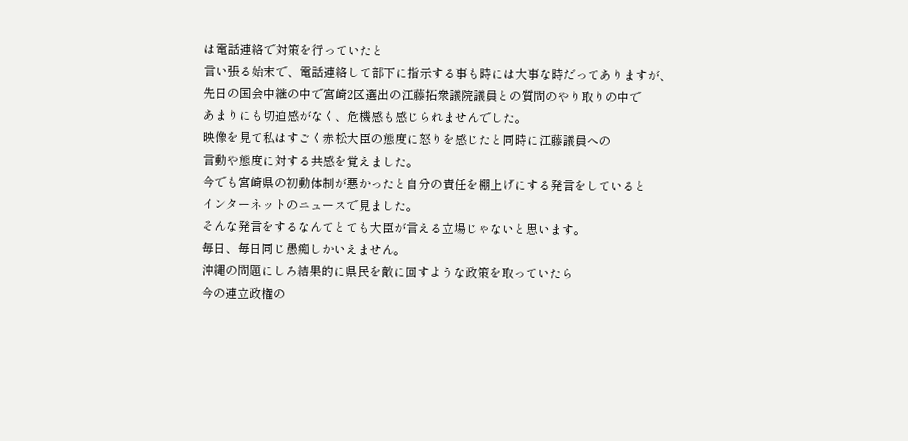は電話連絡で対策を行っていたと
言い張る始末で、電話連絡して部下に指示する事も時には大事な時だってありますが、
先日の国会中継の中で宮崎2区選出の江藤拓衆議院議員との質問のやり取りの中で
あまりにも切迫感がなく、危機感も感じられませんでした。
映像を見て私はすごく赤松大臣の態度に怒りを感じたと同時に江藤議員への
言動や態度に対する共感を覚えました。
今でも宮崎県の初動体制が悪かったと自分の責任を棚上げにする発言をしていると
インターネットのニュースで見ました。
そんな発言をするなんてとても大臣が言える立場じゃないと思います。
毎日、毎日同じ愚痴しかいえません。
沖縄の問題にしろ結果的に県民を敵に回すような政策を取っていたら
今の連立政権の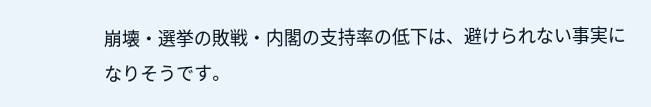崩壊・選挙の敗戦・内閣の支持率の低下は、避けられない事実に
なりそうです。